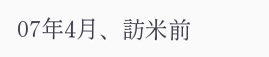07年4月、訪米前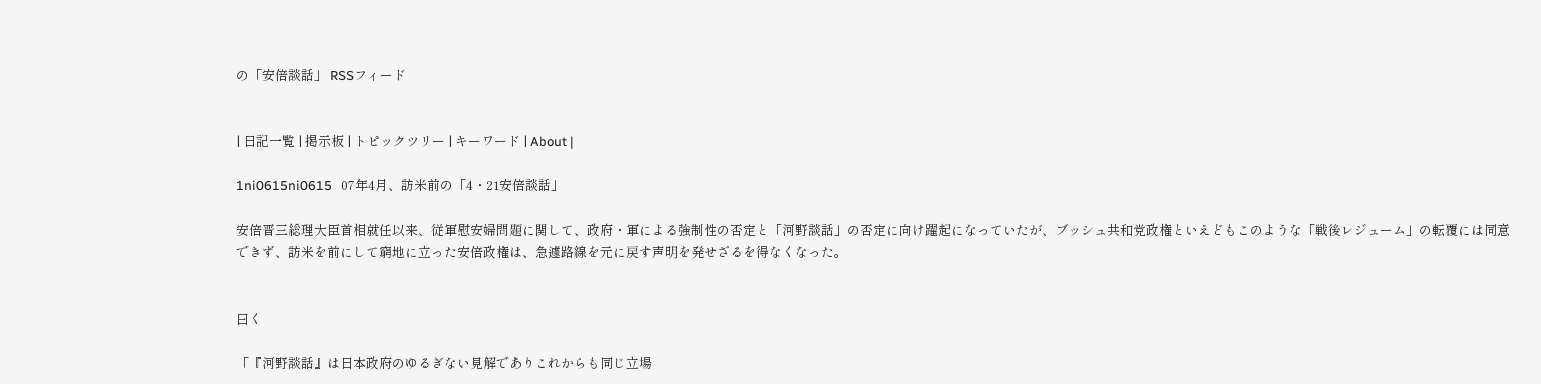の「安倍談話」 RSSフィード


| 日記一覧 | 掲示板 | トピックツリー | キーワード | About |

1ni0615ni0615   07年4月、訪米前の「4・21安倍談話」

安倍晋三総理大臣首相就任以来、従軍慰安婦問題に関して、政府・軍による強制性の否定と「河野談話」の否定に向け躍起になっていたが、ブッシュ共和党政権といえどもこのような「戦後レジューム」の転覆には同意できず、訪米を前にして窮地に立った安倍政権は、急遽路線を元に戻す声明を発せざるを得なくなった。


曰く

「『河野談話』は日本政府のゆるぎない見解でありこれからも同じ立場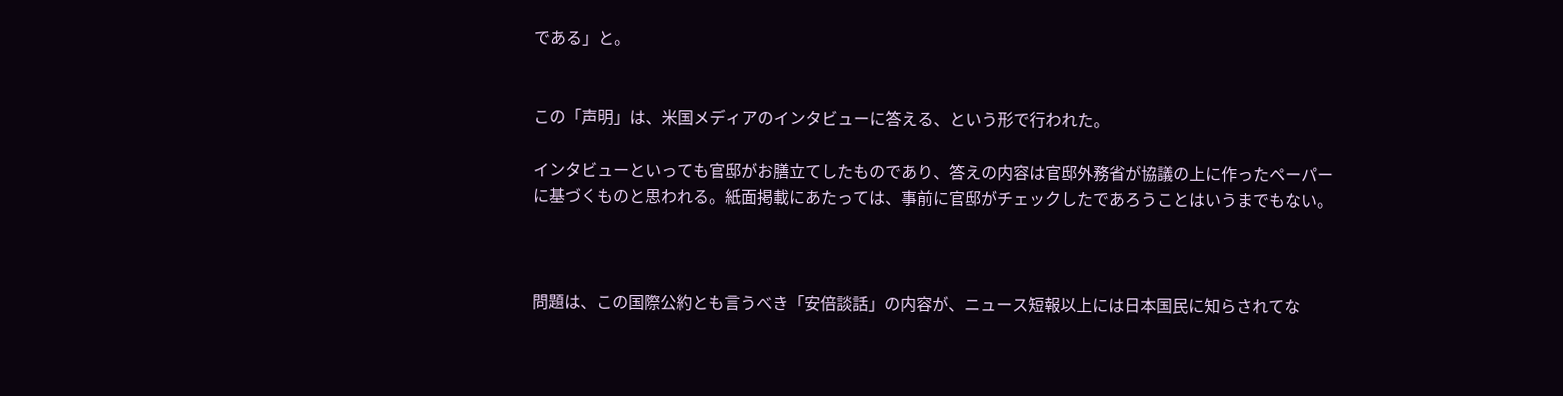である」と。


この「声明」は、米国メディアのインタビューに答える、という形で行われた。

インタビューといっても官邸がお膳立てしたものであり、答えの内容は官邸外務省が協議の上に作ったペーパーに基づくものと思われる。紙面掲載にあたっては、事前に官邸がチェックしたであろうことはいうまでもない。



問題は、この国際公約とも言うべき「安倍談話」の内容が、ニュース短報以上には日本国民に知らされてな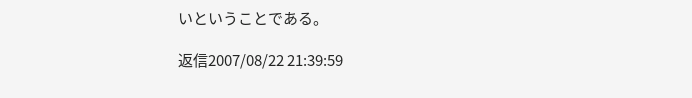いということである。

返信2007/08/22 21:39:59